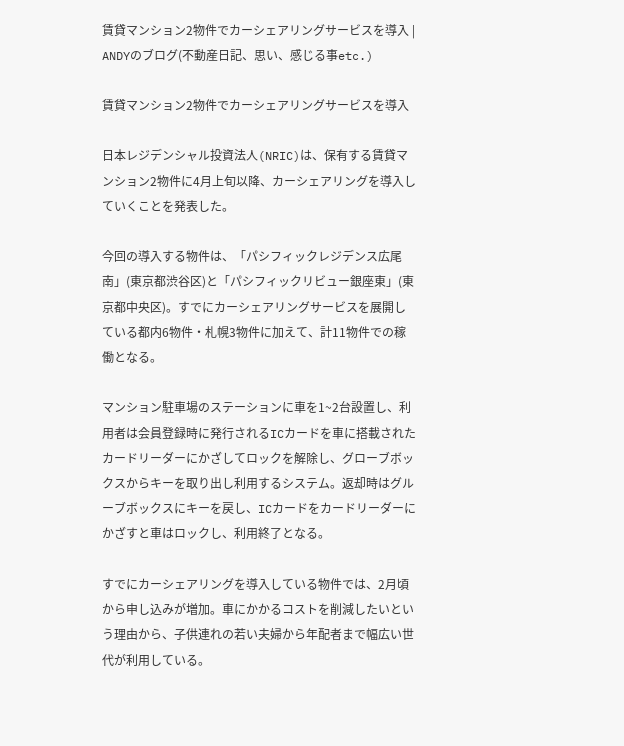賃貸マンション2物件でカーシェアリングサービスを導入 | ANDYのブログ(不動産日記、思い、感じる事etc.)

賃貸マンション2物件でカーシェアリングサービスを導入

日本レジデンシャル投資法人(NRIC)は、保有する賃貸マンション2物件に4月上旬以降、カーシェアリングを導入していくことを発表した。

今回の導入する物件は、「パシフィックレジデンス広尾南」(東京都渋谷区)と「パシフィックリビュー銀座東」(東京都中央区)。すでにカーシェアリングサービスを展開している都内6物件・札幌3物件に加えて、計11物件での稼働となる。

マンション駐車場のステーションに車を1~2台設置し、利用者は会員登録時に発行されるICカードを車に搭載されたカードリーダーにかざしてロックを解除し、グローブボックスからキーを取り出し利用するシステム。返却時はグルーブボックスにキーを戻し、ICカードをカードリーダーにかざすと車はロックし、利用終了となる。

すでにカーシェアリングを導入している物件では、2月頃から申し込みが増加。車にかかるコストを削減したいという理由から、子供連れの若い夫婦から年配者まで幅広い世代が利用している。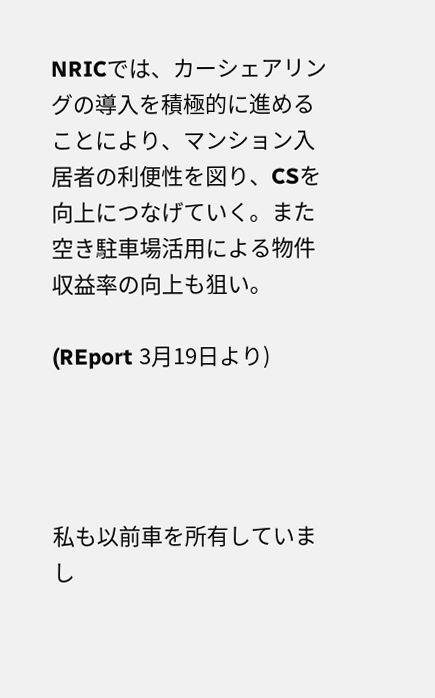NRICでは、カーシェアリングの導入を積極的に進めることにより、マンション入居者の利便性を図り、CSを向上につなげていく。また空き駐車場活用による物件収益率の向上も狙い。

(REport 3月19日より)




私も以前車を所有していまし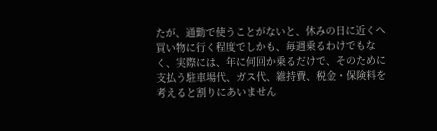たが、通勤で使うことがないと、休みの日に近くへ買い物に行く程度でしかも、毎週乗るわけでもなく、実際には、年に何回か乗るだけで、そのために支払う駐車場代、ガス代、維持費、税金・保険料を考えると割りにあいません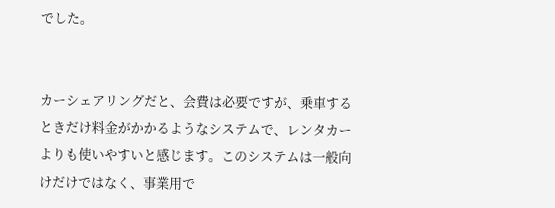でした。


カーシェアリングだと、会費は必要ですが、乗車するときだけ料金がかかるようなシステムで、レンタカーよりも使いやすいと感じます。このシステムは一般向けだけではなく、事業用で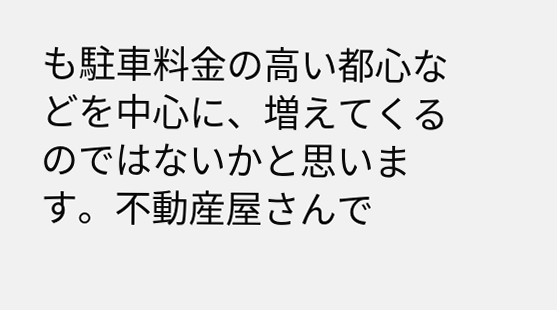も駐車料金の高い都心などを中心に、増えてくるのではないかと思います。不動産屋さんで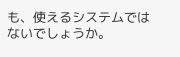も、使えるシステムではないでしょうか。